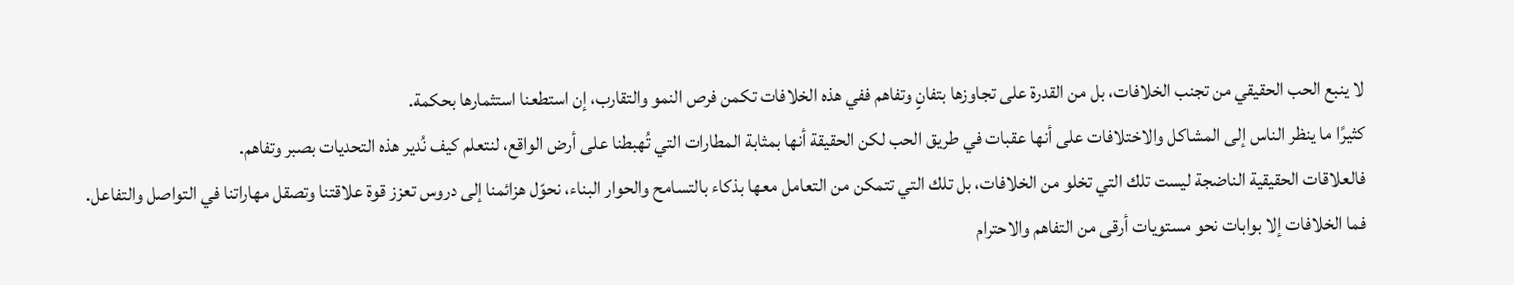لا ينبع الحب الحقيقي من تجنب الخلافات، بل من القدرة على تجاوزها بتفانٍ وتفاهم ففي هذه الخلافات تكمن فرص النمو والتقارب، إن استطعنا استثمارها بحكمة.
كثيرًا ما ينظر الناس إلى المشاكل والاختلافات على أنها عقبات في طريق الحب لكن الحقيقة أنها بمثابة المطارات التي تُهبطنا على أرض الواقع، لنتعلم كيف نُدير هذه التحديات بصبر وتفاهم.
فالعلاقات الحقيقية الناضجة ليست تلك التي تخلو من الخلافات، بل تلك التي تتمكن من التعامل معها بذكاء بالتسامح والحوار البناء، نحوّل هزائمنا إلى دروس تعزز قوة علاقتنا وتصقل مهاراتنا في التواصل والتفاعل.
فما الخلافات إلا بوابات نحو مستويات أرقى من التفاهم والاحترام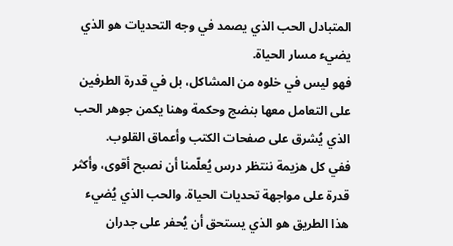المتبادل الحب الذي يصمد في وجه التحديات هو الذي يضيء مسار الحياة.
فهو ليس في خلوه من المشاكل، بل في قدرة الطرفين على التعامل معها بنضج وحكمة وهنا يكمن جوهر الحب الذي يُشرق على صفحات الكتب وأعماق القلوب.
ففي كل هزيمة ننتظر درس يُعلّمنا أن نصبح أقوى، وأكثر قدرة على مواجهة تحديات الحياة. والحب الذي يُضيء هذا الطريق هو الذي يستحق أن يُحفر على جدران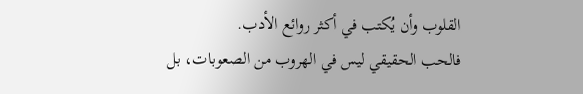القلوب وأن يُكتب في أكثر روائع الأدب.
فالحب الحقيقي ليس في الهروب من الصعوبات، بل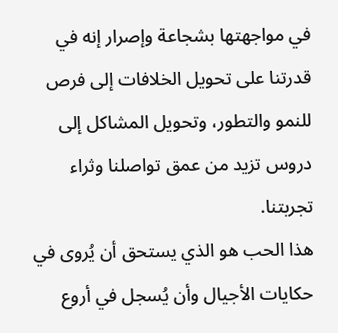في مواجهتها بشجاعة وإصرار إنه في قدرتنا على تحويل الخلافات إلى فرص للنمو والتطور، وتحويل المشاكل إلى دروس تزيد من عمق تواصلنا وثراء تجربتنا.
هذا الحب هو الذي يستحق أن يُروى في حكايات الأجيال وأن يُسجل في أروع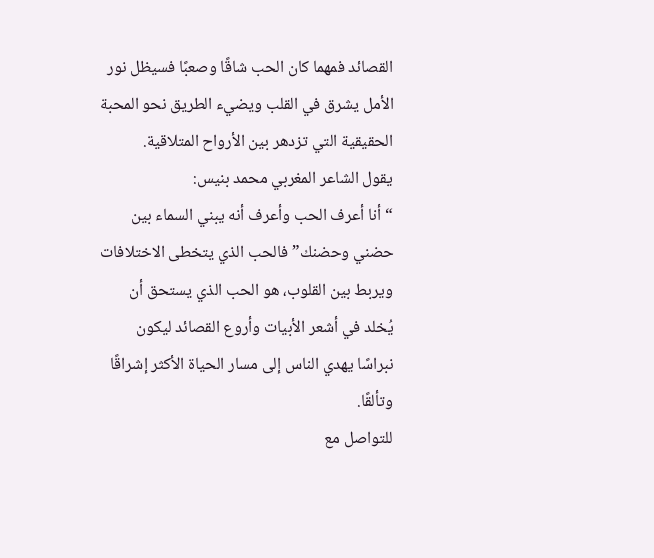القصائد فمهما كان الحب شاقًا وصعبًا فسيظل نور الأمل يشرق في القلب ويضيء الطريق نحو المحبة الحقيقية التي تزدهر بين الأرواح المتلاقية.
يقول الشاعر المغربي محمد بنيس:
“أنا أعرف الحب وأعرف أنه يبني السماء بين حضني وحضنك” فالحب الذي يتخطى الاختلافات ويربط بين القلوب، هو الحب الذي يستحق أن يُخلد في أشعر الأبيات وأروع القصائد ليكون نبراسًا يهدي الناس إلى مسار الحياة الأكثر إشراقًا وتألقًا.
للتواصل مع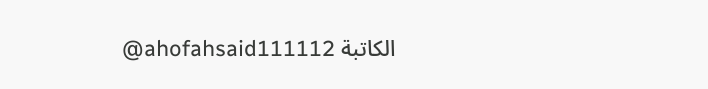الكاتبة ahofahsaid111112@